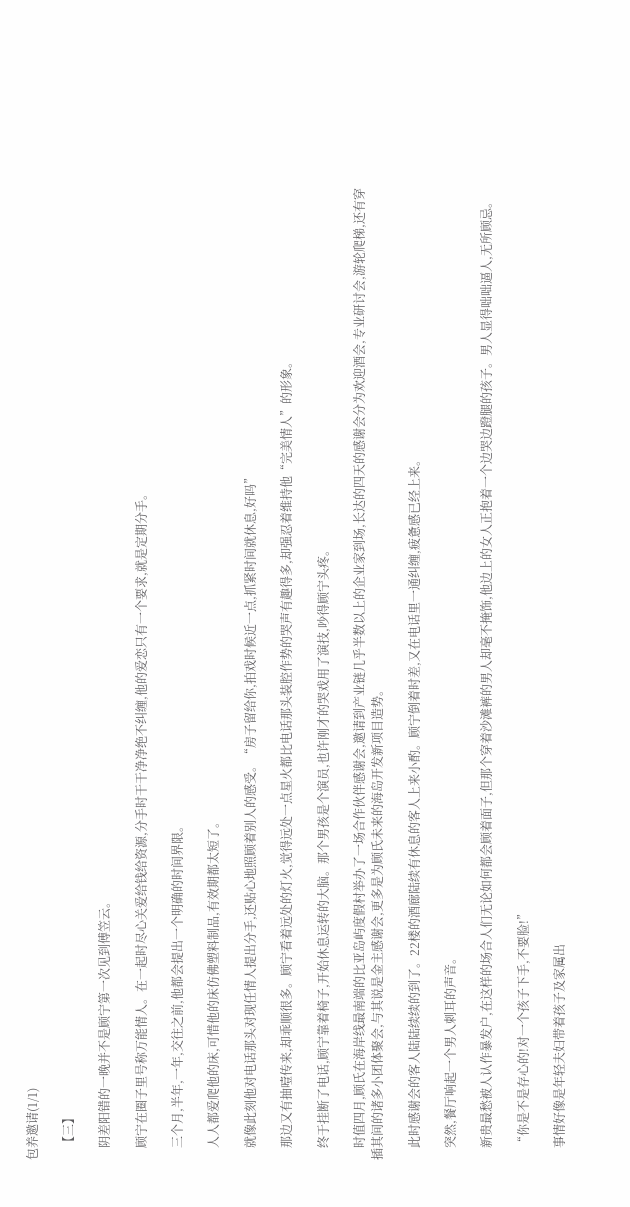包养邀请(1/1)

    【三】

    阴差阳错的一晚并不是顾宁第一次见到傅笠云。

    顾宁在圈子里号称万能情人。在一起时尽心关爱给钱给资源,分手时干干净净绝不纠缠,他的爱恋只有一个要求,就是定期分手。

    三个月,半年,一年,交往之前,他都会提出一个明确的时间界限。

    人人都爱爬他的床,可惜他的床仿佛塑料制品,有效期都太短了。

    就像此刻他对电话那头对现任情人提出分手,还贴心地照顾着别人的感受。“房子留给你,拍戏时候近一点,抓紧时间就休息,好吗”

    那边又有抽噎传来,却乖顺很多。顾宁看着远处的灯火,觉得远处一点星火都比电话那头装腔作势的哭声有趣得多,却强忍着维持他“完美情人”的形象。

    终于挂断了电话,顾宁靠着椅子,开始休息运转的大脑。那个男孩是个演员,也许刚才的哭戏用了演技,吵得顾宁头疼。

    时值四月,顾氏在海岸线最南端的比亚岛屿度假村举办了一场合作伙伴感谢会,邀请到产业链几乎半数以上的企业家到场,长达的四天的感谢会分为欢迎酒会,专业研讨会,游轮爬梯,还有穿插其间的诸多小团体聚会,与其说是金主感谢会,更多是为顾氏未来的海岛开发新项目造势。

    此时感谢会的客人陆陆续续的到了。22楼的酒廊陆续有休息的客人上来小酌。顾宁倒着时差,又在电话里一通纠缠,疲惫感已经上来。

    突然,餐厅响起一个男人刺耳的声音。

    新贵最愁被人认作暴发户,在这样的场合人们无论如何都会顾着面子,但那个穿着沙滩裤的男人却毫不掩饰,他边上的女人正抱着一个边哭边蹬腿的孩子。男人显得咄咄逼人,无所顾忌。

    “你是不是存心的!对一个孩子下手,不要脸!”

    事情好像是年轻夫妇带着孩子及家属出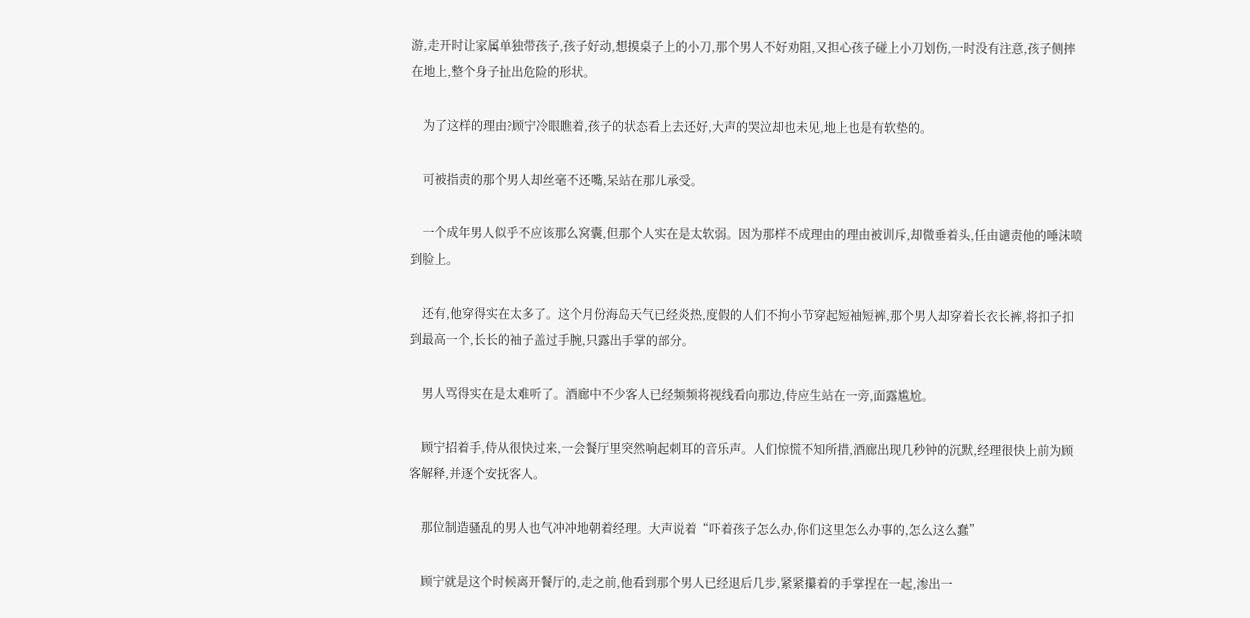游,走开时让家属单独带孩子,孩子好动,想摸桌子上的小刀,那个男人不好劝阻,又担心孩子碰上小刀划伤,一时没有注意,孩子侧摔在地上,整个身子扯出危险的形状。

    为了这样的理由?顾宁冷眼瞧着,孩子的状态看上去还好,大声的哭泣却也未见,地上也是有软垫的。

    可被指责的那个男人却丝毫不还嘴,呆站在那儿承受。

    一个成年男人似乎不应该那么窝囊,但那个人实在是太软弱。因为那样不成理由的理由被训斥,却微垂着头,任由谴责他的唾沫喷到脸上。

    还有,他穿得实在太多了。这个月份海岛天气已经炎热,度假的人们不拘小节穿起短袖短裤,那个男人却穿着长衣长裤,将扣子扣到最高一个,长长的袖子盖过手腕,只露出手掌的部分。

    男人骂得实在是太难听了。酒廊中不少客人已经频频将视线看向那边,侍应生站在一旁,面露尴尬。

    顾宁招着手,侍从很快过来,一会餐厅里突然响起刺耳的音乐声。人们惊慌不知所措,酒廊出现几秒钟的沉默,经理很快上前为顾客解释,并逐个安抚客人。

    那位制造骚乱的男人也气冲冲地朝着经理。大声说着“吓着孩子怎么办,你们这里怎么办事的,怎么这么蠢”

    顾宁就是这个时候离开餐厅的,走之前,他看到那个男人已经退后几步,紧紧攥着的手掌捏在一起,渗出一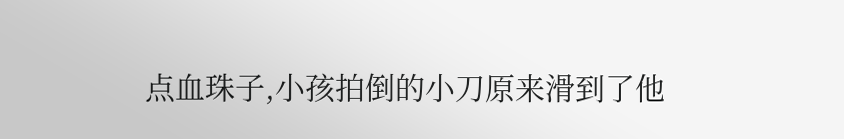点血珠子,小孩拍倒的小刀原来滑到了他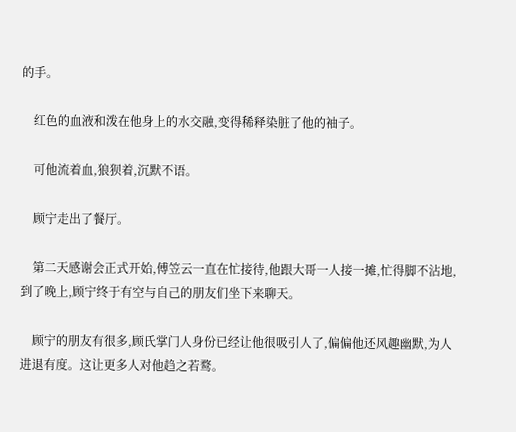的手。

    红色的血液和泼在他身上的水交融,变得稀释染脏了他的袖子。

    可他流着血,狼狈着,沉默不语。

    顾宁走出了餐厅。

    第二天感谢会正式开始,傅笠云一直在忙接待,他跟大哥一人接一摊,忙得脚不沾地,到了晚上,顾宁终于有空与自己的朋友们坐下来聊天。

    顾宁的朋友有很多,顾氏掌门人身份已经让他很吸引人了,偏偏他还风趣幽默,为人进退有度。这让更多人对他趋之若鹜。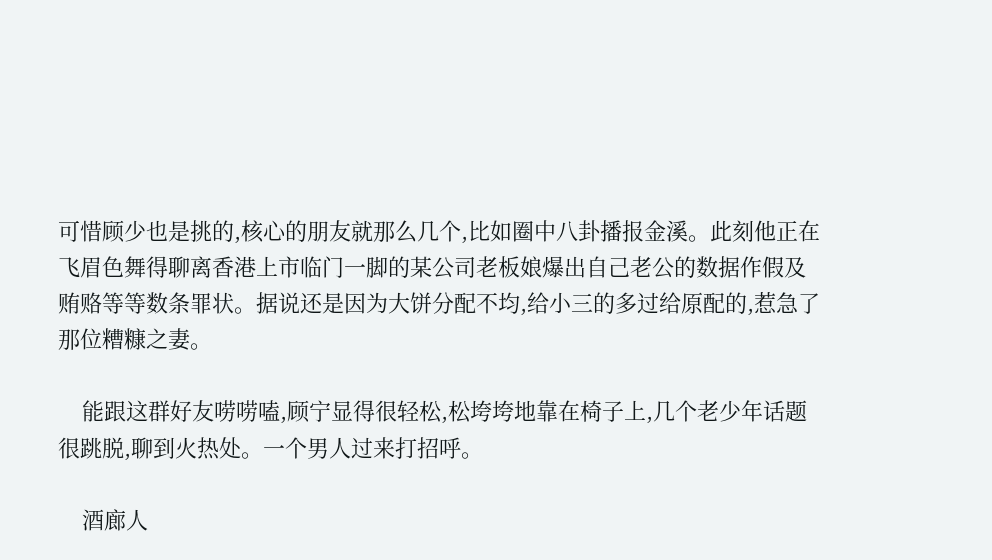可惜顾少也是挑的,核心的朋友就那么几个,比如圈中八卦播报金溪。此刻他正在飞眉色舞得聊离香港上市临门一脚的某公司老板娘爆出自己老公的数据作假及贿赂等等数条罪状。据说还是因为大饼分配不均,给小三的多过给原配的,惹急了那位糟糠之妻。

    能跟这群好友唠唠嗑,顾宁显得很轻松,松垮垮地靠在椅子上,几个老少年话题很跳脱,聊到火热处。一个男人过来打招呼。

    酒廊人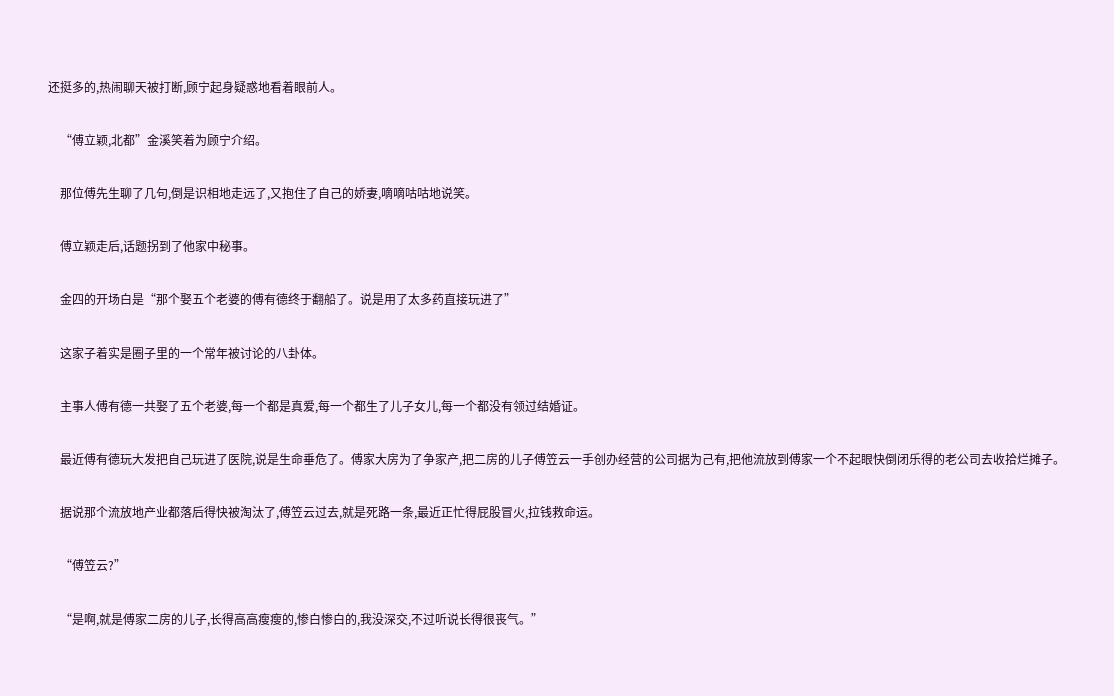还挺多的,热闹聊天被打断,顾宁起身疑惑地看着眼前人。

    “傅立颖,北都”金溪笑着为顾宁介绍。

    那位傅先生聊了几句,倒是识相地走远了,又抱住了自己的娇妻,嘀嘀咕咕地说笑。

    傅立颖走后,话题拐到了他家中秘事。

    金四的开场白是“那个娶五个老婆的傅有德终于翻船了。说是用了太多药直接玩进了”

    这家子着实是圈子里的一个常年被讨论的八卦体。

    主事人傅有德一共娶了五个老婆,每一个都是真爱,每一个都生了儿子女儿,每一个都没有领过结婚证。

    最近傅有德玩大发把自己玩进了医院,说是生命垂危了。傅家大房为了争家产,把二房的儿子傅笠云一手创办经营的公司据为己有,把他流放到傅家一个不起眼快倒闭乐得的老公司去收拾烂摊子。

    据说那个流放地产业都落后得快被淘汰了,傅笠云过去,就是死路一条,最近正忙得屁股冒火,拉钱救命运。

    “傅笠云?”

    “是啊,就是傅家二房的儿子,长得高高瘦瘦的,惨白惨白的,我没深交,不过听说长得很丧气。”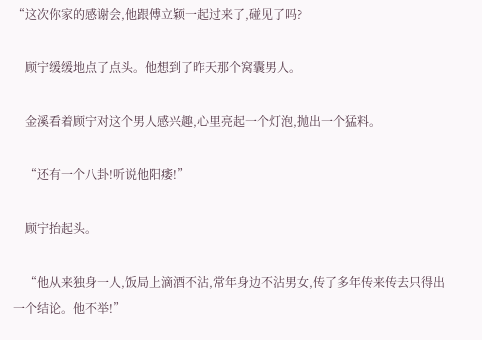“这次你家的感谢会,他跟傅立颖一起过来了,碰见了吗?

    顾宁缓缓地点了点头。他想到了昨天那个窝囊男人。

    金溪看着顾宁对这个男人感兴趣,心里亮起一个灯泡,抛出一个猛料。

    “还有一个八卦!听说他阳痿!”

    顾宁抬起头。

    “他从来独身一人,饭局上滴酒不沾,常年身边不沾男女,传了多年传来传去只得出一个结论。他不举!”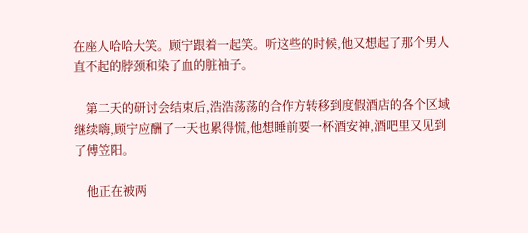在座人哈哈大笑。顾宁跟着一起笑。听这些的时候,他又想起了那个男人直不起的脖颈和染了血的脏袖子。

    第二天的研讨会结束后,浩浩荡荡的合作方转移到度假酒店的各个区域继续嗨,顾宁应酬了一天也累得慌,他想睡前要一杯酒安神,酒吧里又见到了傅笠阳。

    他正在被两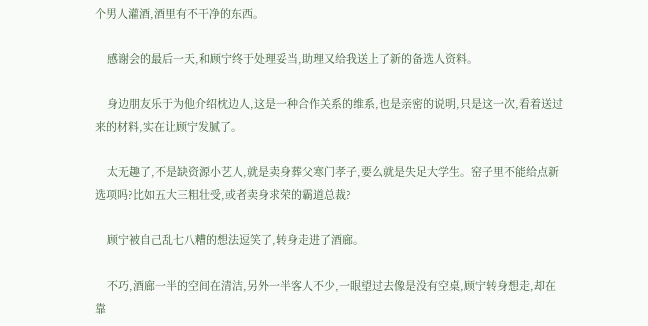个男人灌酒,酒里有不干净的东西。

    感谢会的最后一天,和顾宁终于处理妥当,助理又给我送上了新的备选人资料。

    身边朋友乐于为他介绍枕边人,这是一种合作关系的维系,也是亲密的说明,只是这一次,看着送过来的材料,实在让顾宁发腻了。

    太无趣了,不是缺资源小艺人,就是卖身葬父寒门孝子,要么就是失足大学生。窑子里不能给点新选项吗?比如五大三粗壮受,或者卖身求荣的霸道总裁?

    顾宁被自己乱七八糟的想法逗笑了,转身走进了酒廊。

    不巧,酒廊一半的空间在清洁,另外一半客人不少,一眼望过去像是没有空桌,顾宁转身想走,却在靠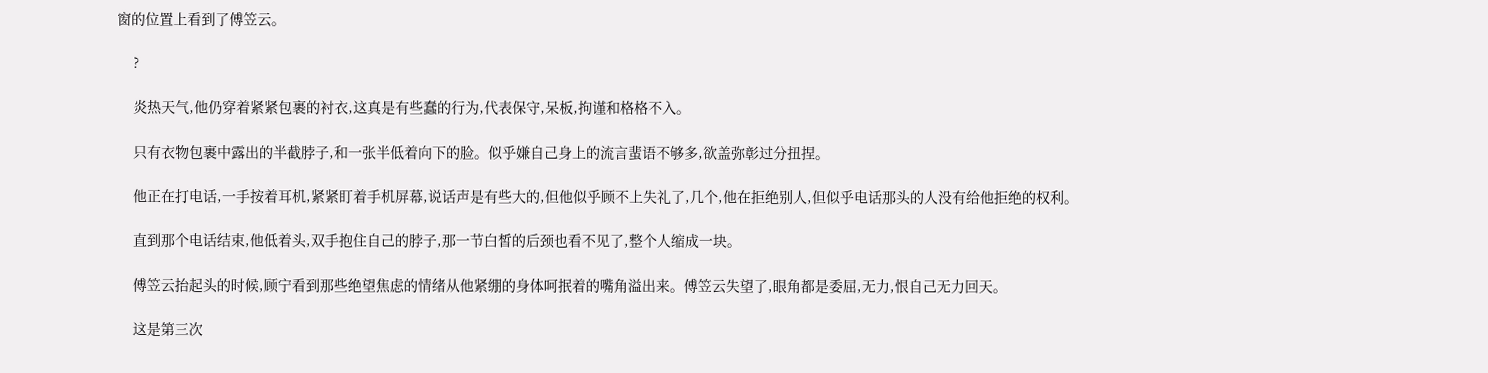窗的位置上看到了傅笠云。

    ?

    炎热天气,他仍穿着紧紧包裹的衬衣,这真是有些蠢的行为,代表保守,呆板,拘谨和格格不入。

    只有衣物包裹中露出的半截脖子,和一张半低着向下的脸。似乎嫌自己身上的流言蜚语不够多,欲盖弥彰过分扭捏。

    他正在打电话,一手按着耳机,紧紧盯着手机屏幕,说话声是有些大的,但他似乎顾不上失礼了,几个,他在拒绝别人,但似乎电话那头的人没有给他拒绝的权利。

    直到那个电话结束,他低着头,双手抱住自己的脖子,那一节白皙的后颈也看不见了,整个人缩成一块。

    傅笠云抬起头的时候,顾宁看到那些绝望焦虑的情绪从他紧绷的身体呵抿着的嘴角溢出来。傅笠云失望了,眼角都是委屈,无力,恨自己无力回天。

    这是第三次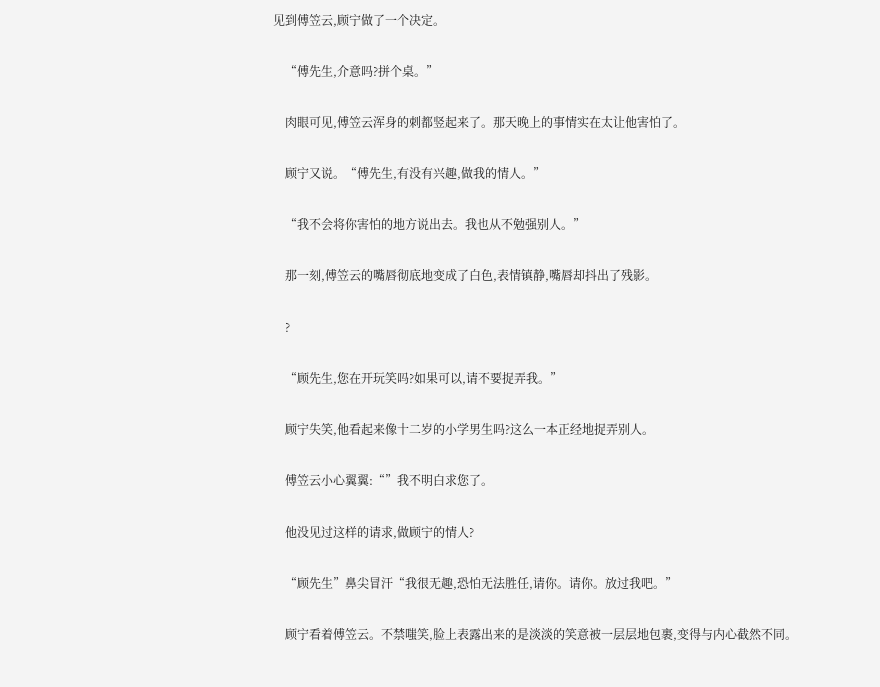见到傅笠云,顾宁做了一个决定。

    “傅先生,介意吗?拼个桌。”

    肉眼可见,傅笠云浑身的刺都竖起来了。那天晚上的事情实在太让他害怕了。

    顾宁又说。“傅先生,有没有兴趣,做我的情人。”

    “我不会将你害怕的地方说出去。我也从不勉强别人。”

    那一刻,傅笠云的嘴唇彻底地变成了白色,表情镇静,嘴唇却抖出了残影。

    ?

    “顾先生,您在开玩笑吗?如果可以,请不要捉弄我。”

    顾宁失笑,他看起来像十二岁的小学男生吗?这么一本正经地捉弄别人。

    傅笠云小心翼翼:“”我不明白求您了。

    他没见过这样的请求,做顾宁的情人?

    “顾先生”鼻尖冒汗“我很无趣,恐怕无法胜任,请你。请你。放过我吧。”

    顾宁看着傅笠云。不禁嗤笑,脸上表露出来的是淡淡的笑意被一层层地包裹,变得与内心截然不同。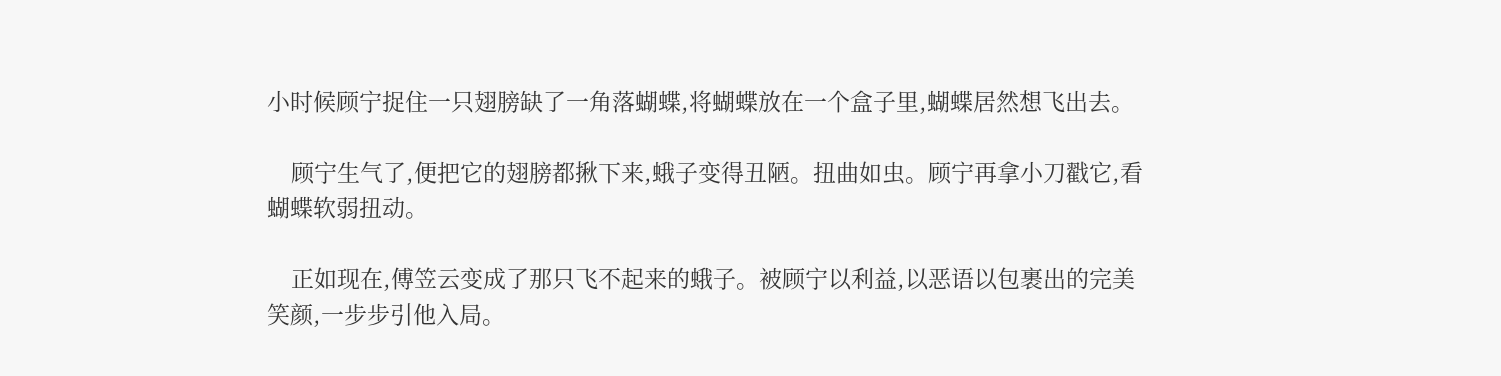小时候顾宁捉住一只翅膀缺了一角落蝴蝶,将蝴蝶放在一个盒子里,蝴蝶居然想飞出去。

    顾宁生气了,便把它的翅膀都揪下来,蛾子变得丑陋。扭曲如虫。顾宁再拿小刀戳它,看蝴蝶软弱扭动。

    正如现在,傅笠云变成了那只飞不起来的蛾子。被顾宁以利益,以恶语以包裹出的完美笑颜,一步步引他入局。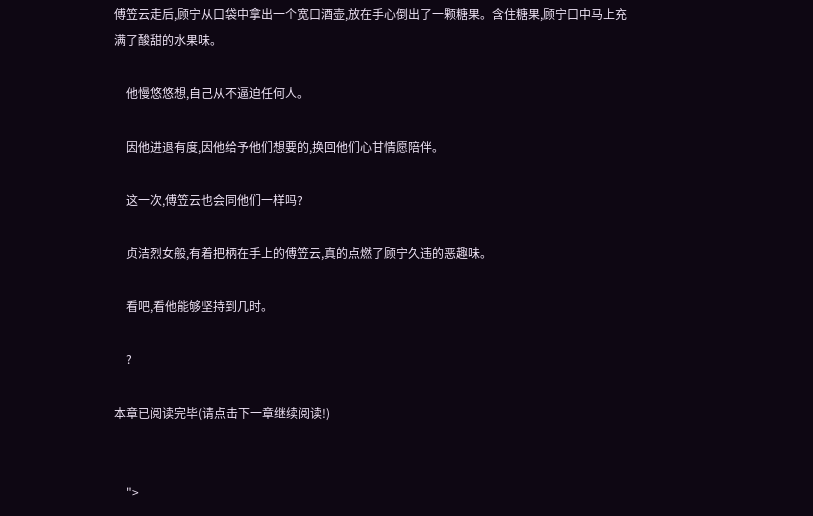傅笠云走后,顾宁从口袋中拿出一个宽口酒壶,放在手心倒出了一颗糖果。含住糖果,顾宁口中马上充满了酸甜的水果味。

    他慢悠悠想,自己从不逼迫任何人。

    因他进退有度,因他给予他们想要的,换回他们心甘情愿陪伴。

    这一次,傅笠云也会同他们一样吗?

    贞洁烈女般,有着把柄在手上的傅笠云,真的点燃了顾宁久违的恶趣味。

    看吧,看他能够坚持到几时。

    ?

本章已阅读完毕(请点击下一章继续阅读!)


    ">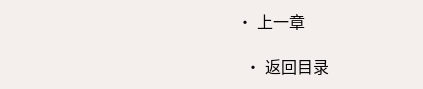• 上一章

  • 返回目录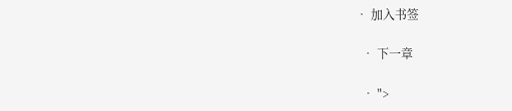• 加入书签

  • 下一章

  • ">